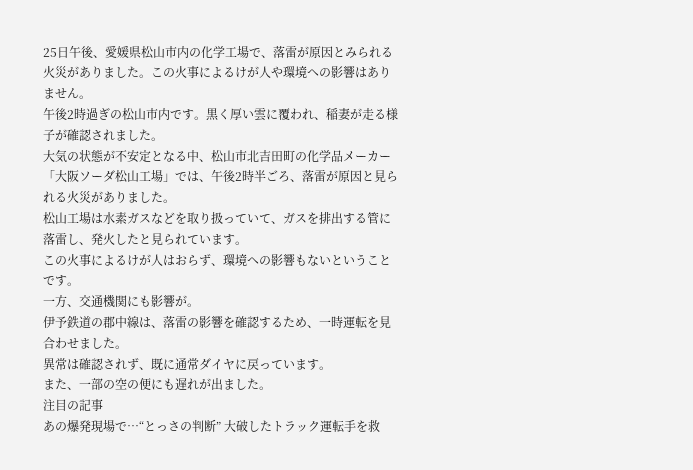25日午後、愛媛県松山市内の化学工場で、落雷が原因とみられる火災がありました。この火事によるけが人や環境への影響はありません。
午後2時過ぎの松山市内です。黒く厚い雲に覆われ、稲妻が走る様子が確認されました。
大気の状態が不安定となる中、松山市北吉田町の化学品メーカー「大阪ソーダ松山工場」では、午後2時半ごろ、落雷が原因と見られる火災がありました。
松山工場は水素ガスなどを取り扱っていて、ガスを排出する管に落雷し、発火したと見られています。
この火事によるけが人はおらず、環境への影響もないということです。
一方、交通機関にも影響が。
伊予鉄道の郡中線は、落雷の影響を確認するため、一時運転を見合わせました。
異常は確認されず、既に通常ダイヤに戻っています。
また、一部の空の便にも遅れが出ました。
注目の記事
あの爆発現場で…“とっさの判断” 大破したトラック運転手を救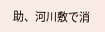助、河川敷で消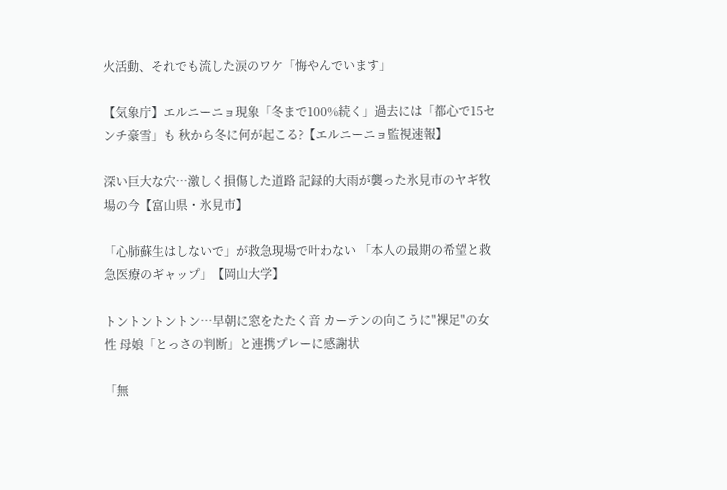火活動、それでも流した涙のワケ「悔やんでいます」

【気象庁】エルニーニョ現象「冬まで100%続く」過去には「都心で15センチ豪雪」も 秋から冬に何が起こる?【エルニーニョ監視速報】

深い巨大な穴…激しく損傷した道路 記録的大雨が襲った氷見市のヤギ牧場の今【富山県・氷見市】

「心肺蘇生はしないで」が救急現場で叶わない 「本人の最期の希望と救急医療のギャップ」【岡山大学】

トントントントン…早朝に窓をたたく音 カーテンの向こうに"裸足"の女性 母娘「とっさの判断」と連携プレーに感謝状

「無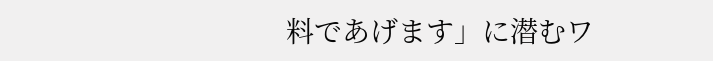料であげます」に潜むワ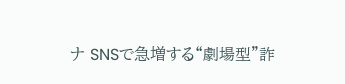ナ SNSで急増する“劇場型”詐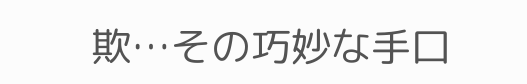欺…その巧妙な手口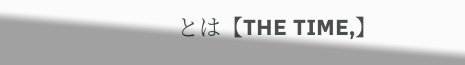とは【THE TIME,】